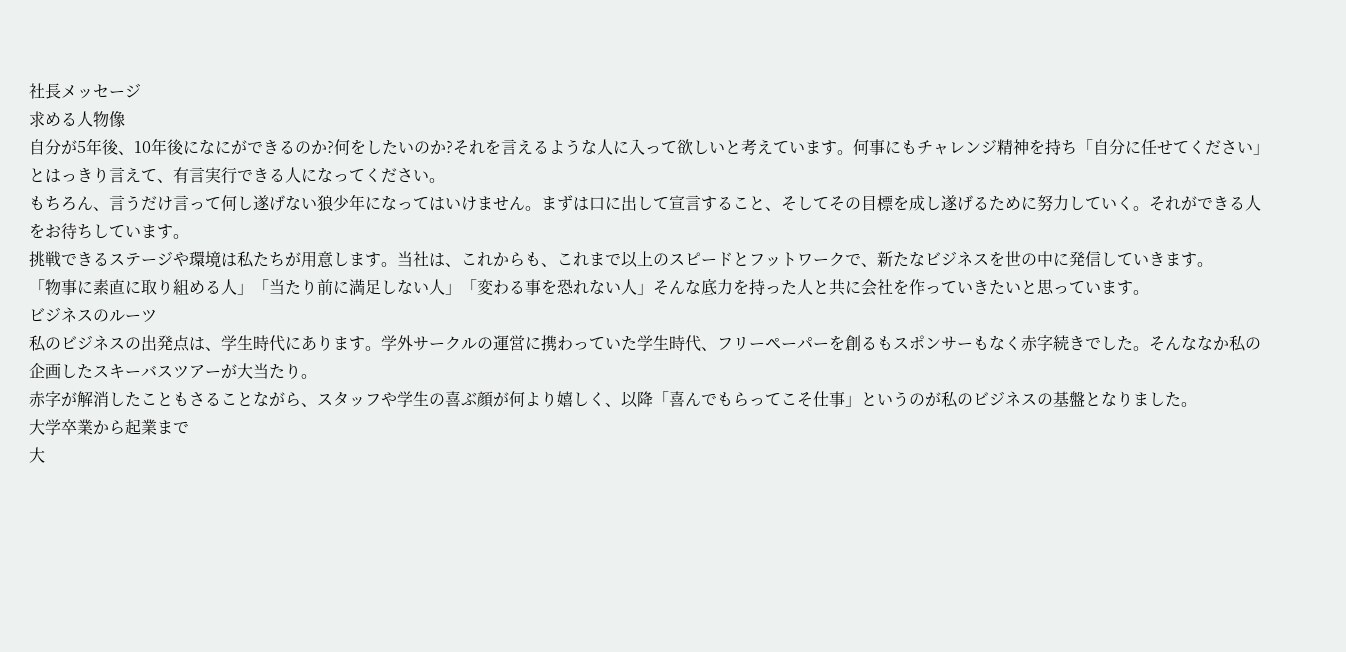社長メッセージ
求める人物像
自分が5年後、10年後になにができるのか?何をしたいのか?それを言えるような人に入って欲しいと考えています。何事にもチャレンジ精神を持ち「自分に任せてください」とはっきり言えて、有言実行できる人になってください。
もちろん、言うだけ言って何し遂げない狼少年になってはいけません。まずは口に出して宣言すること、そしてその目標を成し遂げるために努力していく。それができる人をお待ちしています。
挑戦できるステージや環境は私たちが用意します。当社は、これからも、これまで以上のスピードとフットワークで、新たなビジネスを世の中に発信していきます。
「物事に素直に取り組める人」「当たり前に満足しない人」「変わる事を恐れない人」そんな底力を持った人と共に会社を作っていきたいと思っています。
ビジネスのルーツ
私のビジネスの出発点は、学生時代にあります。学外サークルの運営に携わっていた学生時代、フリーペーパーを創るもスポンサーもなく赤字続きでした。そんななか私の企画したスキーバスツアーが大当たり。
赤字が解消したこともさることながら、スタッフや学生の喜ぶ顔が何より嬉しく、以降「喜んでもらってこそ仕事」というのが私のビジネスの基盤となりました。
大学卒業から起業まで
大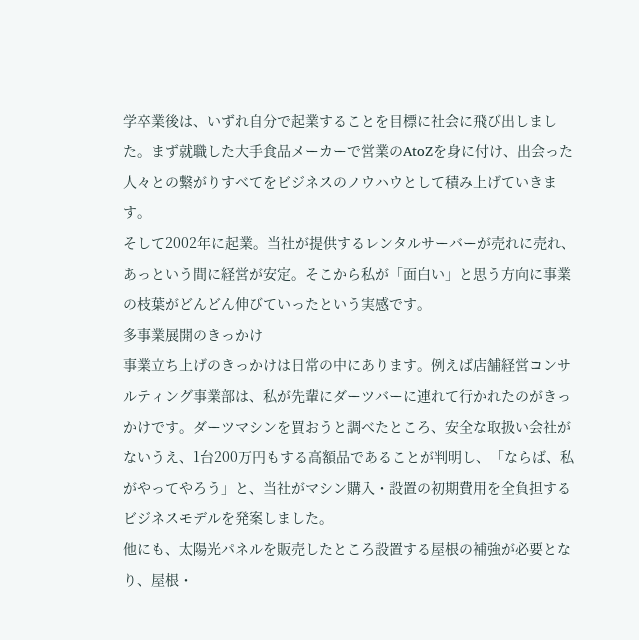学卒業後は、いずれ自分で起業することを目標に社会に飛び出しました。まず就職した大手食品メーカーで営業のAtoZを身に付け、出会った人々との繋がりすべてをビジネスのノウハウとして積み上げていきます。
そして2002年に起業。当社が提供するレンタルサーバーが売れに売れ、あっという間に経営が安定。そこから私が「面白い」と思う方向に事業の枝葉がどんどん伸びていったという実感です。
多事業展開のきっかけ
事業立ち上げのきっかけは日常の中にあります。例えば店舗経営コンサルティング事業部は、私が先輩にダーツバーに連れて行かれたのがきっかけです。ダーツマシンを買おうと調べたところ、安全な取扱い会社がないうえ、1台200万円もする高額品であることが判明し、「ならば、私がやってやろう」と、当社がマシン購入・設置の初期費用を全負担するビジネスモデルを発案しました。
他にも、太陽光パネルを販売したところ設置する屋根の補強が必要となり、屋根・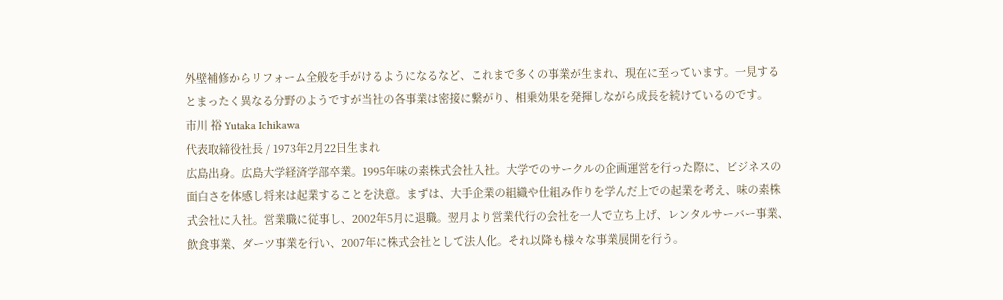外壁補修からリフォーム全般を手がけるようになるなど、これまで多くの事業が生まれ、現在に至っています。一見するとまったく異なる分野のようですが当社の各事業は密接に繋がり、相乗効果を発揮しながら成長を続けているのです。
市川 裕 Yutaka Ichikawa
代表取締役社長 / 1973年2月22日生まれ
広島出身。広島大学経済学部卒業。1995年味の素株式会社入社。大学でのサークルの企画運営を行った際に、ビジネスの面白さを体感し将来は起業することを決意。まずは、大手企業の組織や仕組み作りを学んだ上での起業を考え、味の素株式会社に入社。営業職に従事し、2002年5月に退職。翌月より営業代行の会社を一人で立ち上げ、レンタルサーバー事業、飲食事業、ダーツ事業を行い、2007年に株式会社として法人化。それ以降も様々な事業展開を行う。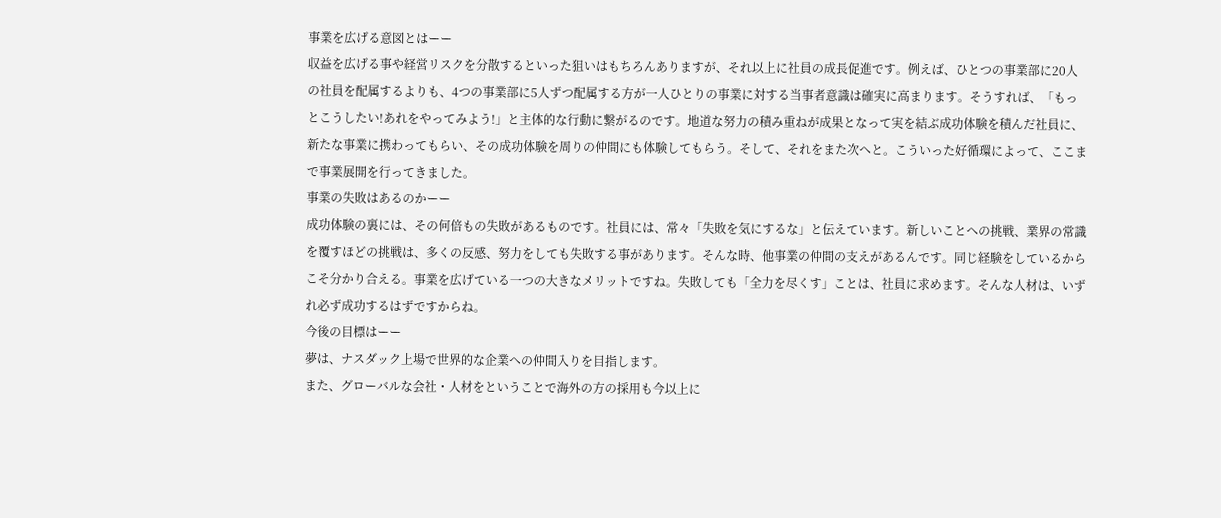事業を広げる意図とはーー
収益を広げる事や経営リスクを分散するといった狙いはもちろんありますが、それ以上に社員の成長促進です。例えば、ひとつの事業部に20人の社員を配属するよりも、4つの事業部に5人ずつ配属する方が一人ひとりの事業に対する当事者意識は確実に高まります。そうすれば、「もっとこうしたい!あれをやってみよう!」と主体的な行動に繋がるのです。地道な努力の積み重ねが成果となって実を結ぶ成功体験を積んだ社員に、新たな事業に携わってもらい、その成功体験を周りの仲間にも体験してもらう。そして、それをまた次へと。こういった好循環によって、ここまで事業展開を行ってきました。
事業の失敗はあるのかーー
成功体験の裏には、その何倍もの失敗があるものです。社員には、常々「失敗を気にするな」と伝えています。新しいことへの挑戦、業界の常識を覆すほどの挑戦は、多くの反感、努力をしても失敗する事があります。そんな時、他事業の仲間の支えがあるんです。同じ経験をしているからこそ分かり合える。事業を広げている一つの大きなメリットですね。失敗しても「全力を尽くす」ことは、社員に求めます。そんな人材は、いずれ必ず成功するはずですからね。
今後の目標はーー
夢は、ナスダック上場で世界的な企業への仲間入りを目指します。
また、グローバルな会社・人材をということで海外の方の採用も今以上に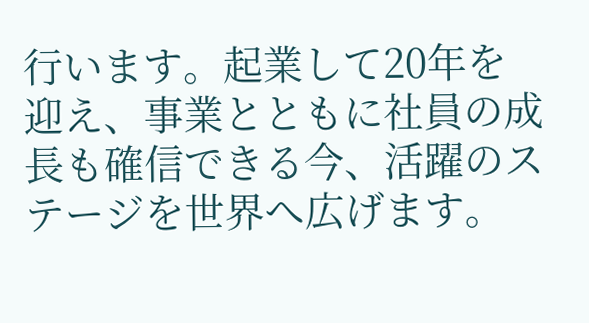行います。起業して20年を迎え、事業とともに社員の成長も確信できる今、活躍のステージを世界へ広げます。